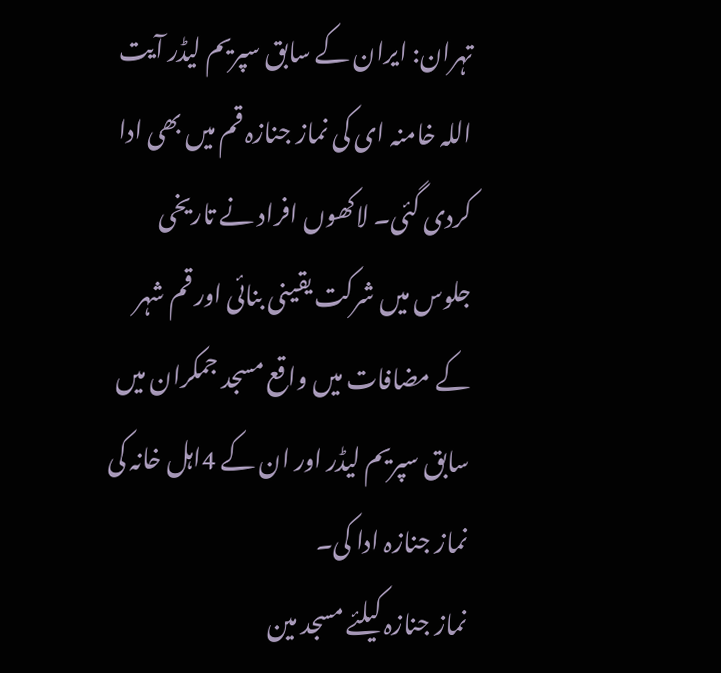تہران: ایران کے سابق سپریم لیڈر آیت اللہ خامنہ ای کی نماز جنازہ قم میں بھی ادا کردی گئی۔ لاکھوں افراد نے تاریخی جلوس میں شرکت یقینی بنائی اور قم شہر کے مضافات میں واقع مسجد جمکران میں سابق سپریم لیڈر اور ان کے 4اہل خانہ کی نماز جنازہ ادا کی۔
نماز جنازہ کیلئے مسجد مین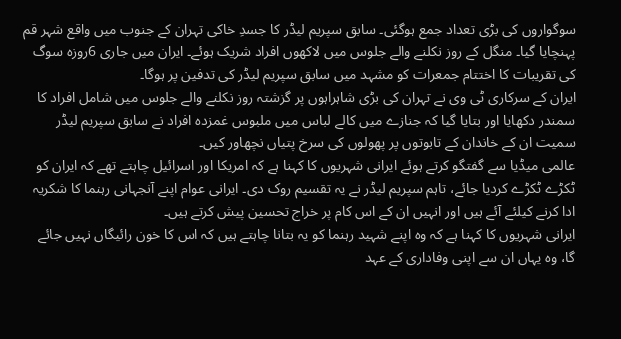سوگواروں کی بڑی تعداد جمع ہوگئی۔ سابق سپریم لیڈر کا جسدِ خاکی تہران کے جنوب میں واقع شہر قم پہنچایا گیا۔ منگل کے روز نکلنے والے جلوس میں لاکھوں افراد شریک ہوئے۔ ایران میں جاری 6روزہ سوگ کی تقریبات کا اختتام جمعرات کو مشہد میں سابق سپریم لیڈر کی تدفین پر ہوگا۔
ایران کے سرکاری ٹی وی نے تہران کی بڑی شاہراہوں پر گزشتہ روز نکلنے والے جلوس میں شامل افراد کا سمندر دکھایا اور بتایا گیا کہ جنازے میں کالے لباس میں ملبوس غمزدہ افراد نے سابق سپریم لیڈر سمیت ان کے خاندان کے تابوتوں پر پھولوں کی سرخ پتیاں نچھاور کیں۔
عالمی میڈیا سے گفتگو کرتے ہوئے ایرانی شہریوں کا کہنا ہے کہ امریکا اور اسرائیل چاہتے تھے کہ ایران کو ٹکڑے ٹکڑے کردیا جائے، تاہم سپریم لیڈر نے یہ تقسیم روک دی۔ ایرانی عوام اپنے آنجہانی رہنما کا شکریہ ادا کرنے کیلئے آئے ہیں اور انہیں ان کے اس کام پر خراج تحسین پیش کرتے ہیں۔
ایرانی شہریوں کا کہنا ہے کہ وہ اپنے شہید رہنما کو یہ بتانا چاہتے ہیں کہ اس کا خون رائیگاں نہیں جائے گا، وہ یہاں ان سے اپنی وفاداری کے عہد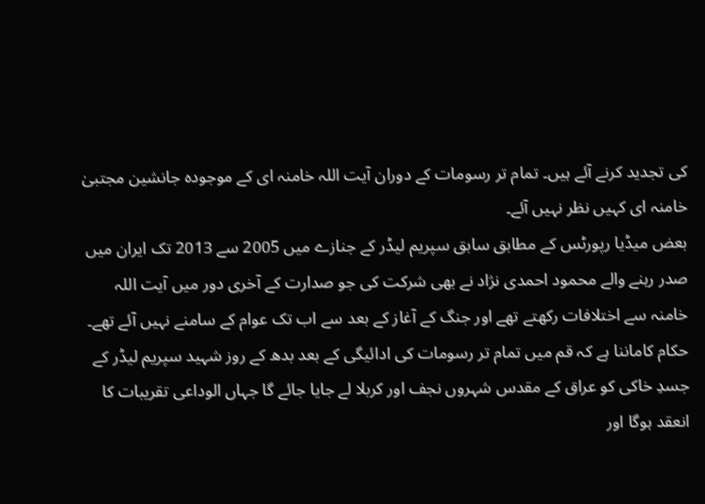کی تجدید کرنے آئے ہیں۔ تمام تر رسومات کے دوران آیت اللہ خامنہ ای کے موجودہ جانشین مجتبیٰ خامنہ ای کہیں نظر نہیں آئے۔
بعض میڈیا رپورٹس کے مطابق سابق سپریم لیڈر کے جنازے میں 2005 سے 2013 تک ایران میں صدر رہنے والے محمود احمدی نژاد نے بھی شرکت کی جو صدارت کے آخری دور میں آیت اللہ خامنہ سے اختلافات رکھتے تھے اور جنگ کے آغاز کے بعد سے اب تک عوام کے سامنے نہیں آئے تھے۔
حکام کاماننا ہے کہ قم میں تمام تر رسومات کی ادائیگی کے بعد بدھ کے روز شہید سپریم لیڈر کے جسدِ خاکی کو عراق کے مقدس شہروں نجف اور کربلا لے جایا جائے گا جہاں الوداعی تقریبات کا انعقد ہوگا اور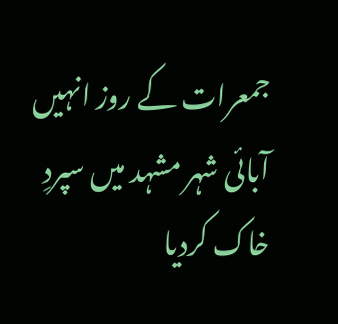جمعرات کے روز انہیں آبائی شہر مشہد میں سپردِ خاک کردیا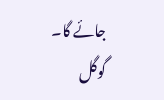جائے گا۔
گوگل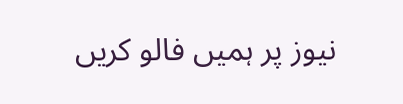نیوز پر ہمیں فالو کریں